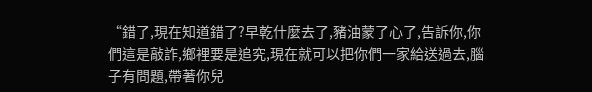“錯了,現在知道錯了?早乾什麼去了,豬油蒙了心了,告訴你,你們這是敲詐,鄉裡要是追究,現在就可以把你們一家給送過去,腦子有問題,帶著你兒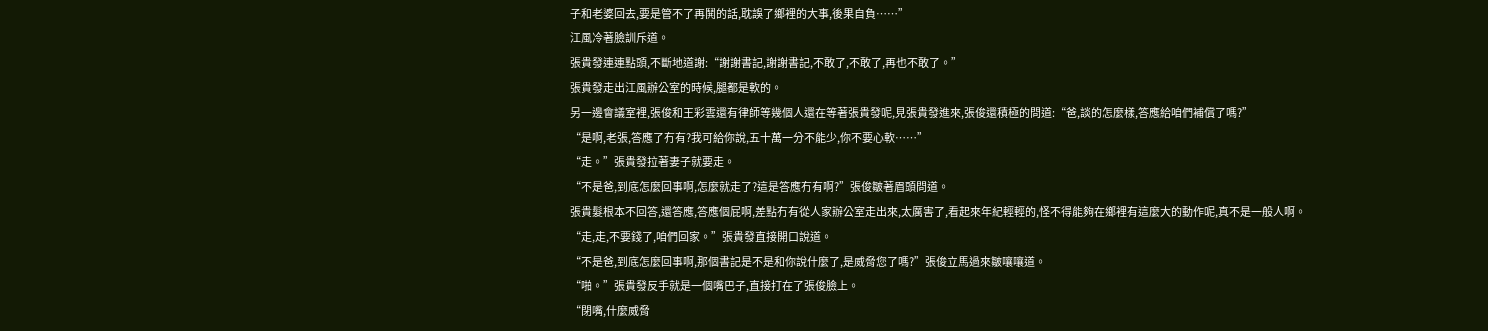子和老婆回去,要是管不了再鬨的話,耽誤了鄉裡的大事,後果自負……”
江風冷著臉訓斥道。
張貴發連連點頭,不斷地道謝:“謝謝書記,謝謝書記,不敢了,不敢了,再也不敢了。”
張貴發走出江風辦公室的時候,腿都是軟的。
另一邊會議室裡,張俊和王彩雲還有律師等幾個人還在等著張貴發呢,見張貴發進來,張俊還積極的問道:“爸,談的怎麼樣,答應給咱們補償了嗎?”
“是啊,老張,答應了冇有?我可給你說,五十萬一分不能少,你不要心軟……”
“走。”張貴發拉著妻子就要走。
“不是爸,到底怎麼回事啊,怎麼就走了?這是答應冇有啊?”張俊皺著眉頭問道。
張貴髮根本不回答,還答應,答應個屁啊,差點冇有從人家辦公室走出來,太厲害了,看起來年紀輕輕的,怪不得能夠在鄉裡有這麼大的動作呢,真不是一般人啊。
“走,走,不要錢了,咱們回家。”張貴發直接開口說道。
“不是爸,到底怎麼回事啊,那個書記是不是和你說什麼了,是威脅您了嗎?”張俊立馬過來皺嚷嚷道。
“啪。”張貴發反手就是一個嘴巴子,直接打在了張俊臉上。
“閉嘴,什麼威脅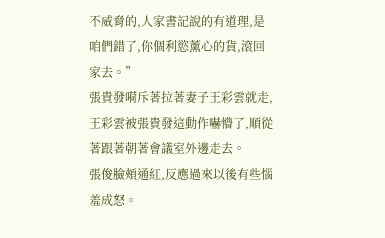不威脅的,人家書記說的有道理,是咱們錯了,你個利慾薰心的貨,滾回家去。”
張貴發嗬斥著拉著妻子王彩雲就走,王彩雲被張貴發這動作嚇懵了,順從著跟著朝著會議室外邊走去。
張俊臉頰通紅,反應過來以後有些惱羞成怒。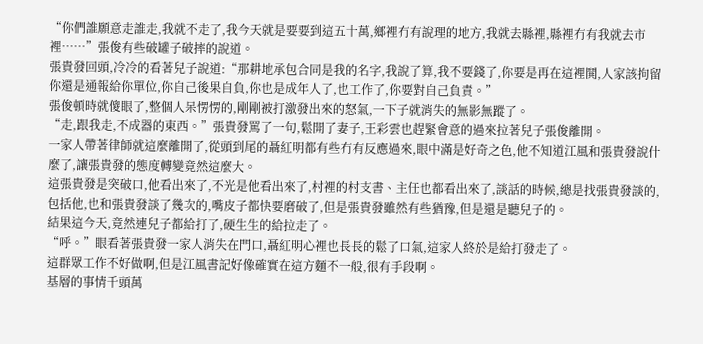“你們誰願意走誰走,我就不走了,我今天就是要要到這五十萬,鄉裡冇有說理的地方,我就去縣裡,縣裡冇有我就去市裡……”張俊有些破罐子破摔的說道。
張貴發回頭,冷冷的看著兒子說道:“那耕地承包合同是我的名字,我說了算,我不要錢了,你要是再在這裡鬨,人家該拘留你還是通報給你單位,你自己後果自負,你也是成年人了,也工作了,你要對自己負責。”
張俊頓時就傻眼了,整個人呆愣愣的,剛剛被打激發出來的怒氣,一下子就消失的無影無蹤了。
“走,跟我走,不成器的東西。”張貴發罵了一句,鬆開了妻子,王彩雲也趕緊會意的過來拉著兒子張俊離開。
一家人帶著律師就這麼離開了,從頭到尾的聶紅明都有些冇有反應過來,眼中滿是好奇之色,他不知道江風和張貴發說什麼了,讓張貴發的態度轉變竟然這麼大。
這張貴發是突破口,他看出來了,不光是他看出來了,村裡的村支書、主任也都看出來了,談話的時候,總是找張貴發談的,包括他,也和張貴發談了幾次的,嘴皮子都快要磨破了,但是張貴發雖然有些猶豫,但是還是聽兒子的。
結果這今天,竟然連兒子都給打了,硬生生的給拉走了。
“呼。”眼看著張貴發一家人消失在門口,聶紅明心裡也長長的鬆了口氣,這家人終於是給打發走了。
這群眾工作不好做啊,但是江風書記好像確實在這方麵不一般,很有手段啊。
基層的事情千頭萬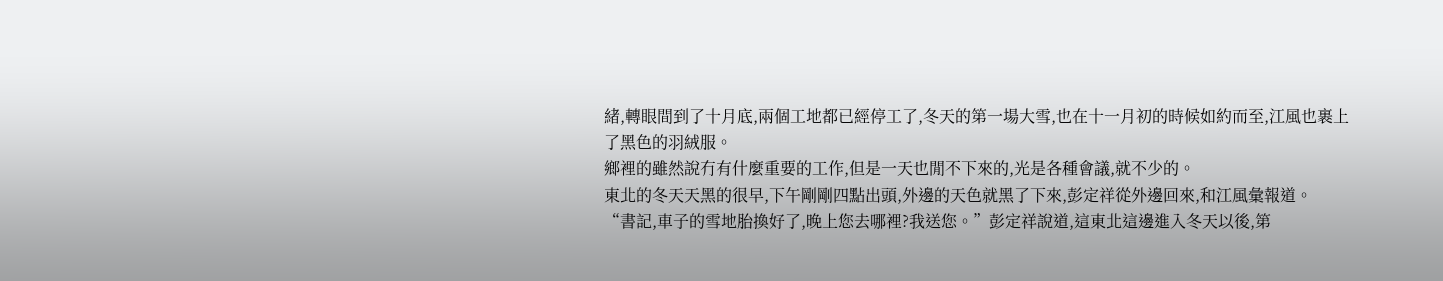緒,轉眼間到了十月底,兩個工地都已經停工了,冬天的第一場大雪,也在十一月初的時候如約而至,江風也裹上了黑色的羽絨服。
鄉裡的雖然說冇有什麼重要的工作,但是一天也閒不下來的,光是各種會議,就不少的。
東北的冬天天黑的很早,下午剛剛四點出頭,外邊的天色就黑了下來,彭定祥從外邊回來,和江風彙報道。
“書記,車子的雪地胎換好了,晚上您去哪裡?我送您。”彭定祥說道,這東北這邊進入冬天以後,第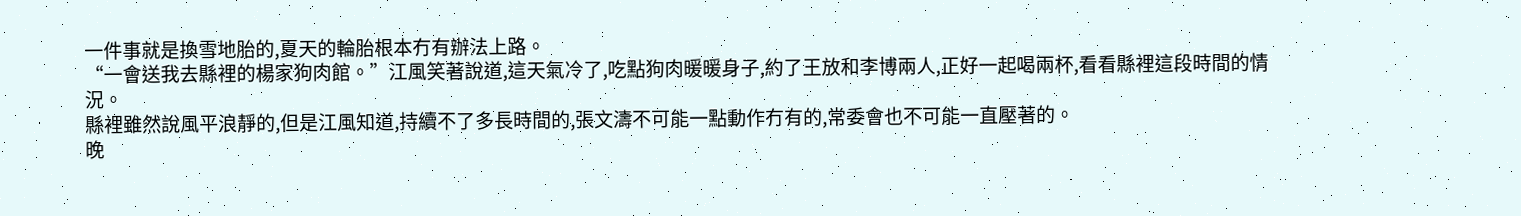一件事就是換雪地胎的,夏天的輪胎根本冇有辦法上路。
“一會送我去縣裡的楊家狗肉館。”江風笑著說道,這天氣冷了,吃點狗肉暖暖身子,約了王放和李博兩人,正好一起喝兩杯,看看縣裡這段時間的情況。
縣裡雖然說風平浪靜的,但是江風知道,持續不了多長時間的,張文濤不可能一點動作冇有的,常委會也不可能一直壓著的。
晚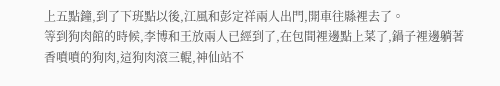上五點鐘,到了下班點以後,江風和彭定祥兩人出門,開車往縣裡去了。
等到狗肉館的時候,李博和王放兩人已經到了,在包間裡邊點上菜了,鍋子裡邊躺著香噴噴的狗肉,這狗肉滾三輥,神仙站不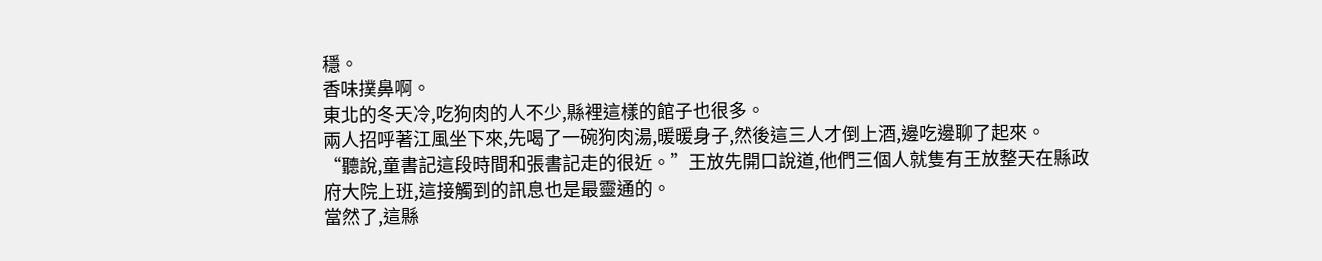穩。
香味撲鼻啊。
東北的冬天冷,吃狗肉的人不少,縣裡這樣的館子也很多。
兩人招呼著江風坐下來,先喝了一碗狗肉湯,暖暖身子,然後這三人才倒上酒,邊吃邊聊了起來。
“聽說,童書記這段時間和張書記走的很近。”王放先開口說道,他們三個人就隻有王放整天在縣政府大院上班,這接觸到的訊息也是最靈通的。
當然了,這縣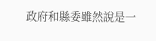政府和縣委雖然說是一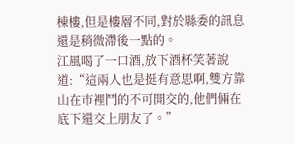棟樓,但是樓層不同,對於縣委的訊息還是稍微滯後一點的。
江風喝了一口酒,放下酒杯笑著說道:“這兩人也是挺有意思啊,雙方靠山在市裡鬥的不可開交的,他們倆在底下還交上朋友了。”